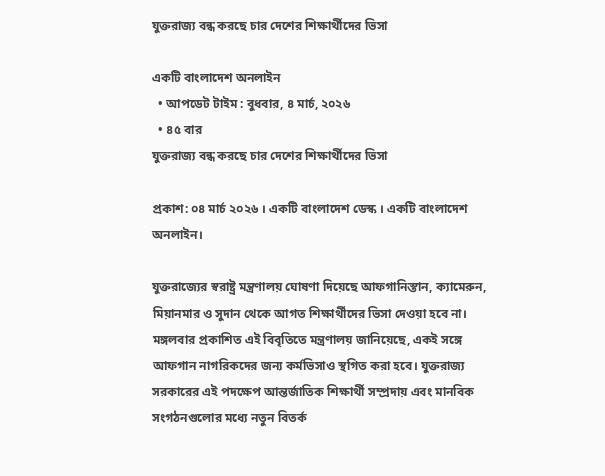যুক্তরাজ্য বন্ধ করছে চার দেশের শিক্ষার্থীদের ভিসা

একটি বাংলাদেশ অনলাইন
  • আপডেট টাইম : বুধবার, ৪ মার্চ, ২০২৬
  • ৪৫ বার
যুক্তরাজ্য বন্ধ করছে চার দেশের শিক্ষার্থীদের ভিসা

প্রকাশ: ০৪ মার্চ ২০২৬ । একটি বাংলাদেশ ডেস্ক । একটি বাংলাদেশ অনলাইন।

যুক্তরাজ্যের স্বরাষ্ট্র মন্ত্রণালয় ঘোষণা দিয়েছে আফগানিস্তান, ক্যামেরুন, মিয়ানমার ও সুদান থেকে আগত শিক্ষার্থীদের ভিসা দেওয়া হবে না। মঙ্গলবার প্রকাশিত এই বিবৃতিতে মন্ত্রণালয় জানিয়েছে, একই সঙ্গে আফগান নাগরিকদের জন্য কর্মভিসাও স্থগিত করা হবে। যুক্তরাজ্য সরকারের এই পদক্ষেপ আন্তর্জাতিক শিক্ষার্থী সম্প্রদায় এবং মানবিক সংগঠনগুলোর মধ্যে নতুন বিতর্ক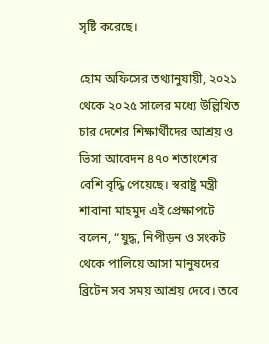সৃষ্টি করেছে।

হোম অফিসের তথ্যানুযায়ী, ২০২১ থেকে ২০২৫ সালের মধ্যে উল্লিখিত চার দেশের শিক্ষার্থীদের আশ্রয় ও ভিসা আবেদন ৪৭০ শতাংশের বেশি বৃদ্ধি পেয়েছে। স্বরাষ্ট্র মন্ত্রী শাবানা মাহমুদ এই প্রেক্ষাপটে বলেন, “যুদ্ধ, নিপীড়ন ও সংকট থেকে পালিয়ে আসা মানুষদের ব্রিটেন সব সময় আশ্রয় দেবে। তবে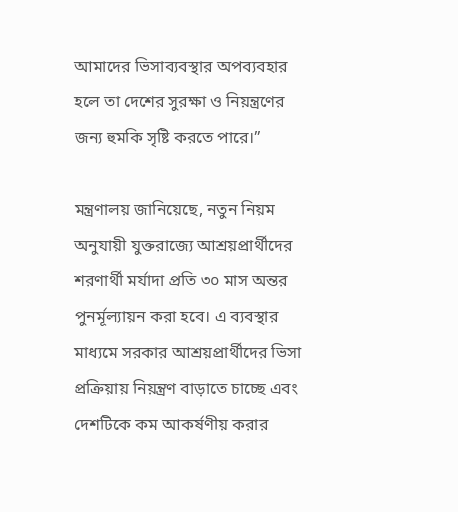আমাদের ভিসাব্যবস্থার অপব্যবহার হলে তা দেশের সুরক্ষা ও নিয়ন্ত্রণের জন্য হুমকি সৃষ্টি করতে পারে।”

মন্ত্রণালয় জানিয়েছে, নতুন নিয়ম অনুযায়ী যুক্তরাজ্যে আশ্রয়প্রার্থীদের শরণার্থী মর্যাদা প্রতি ৩০ মাস অন্তর পুনর্মূল্যায়ন করা হবে। এ ব্যবস্থার মাধ্যমে সরকার আশ্রয়প্রার্থীদের ভিসা প্রক্রিয়ায় নিয়ন্ত্রণ বাড়াতে চাচ্ছে এবং দেশটিকে কম আকর্ষণীয় করার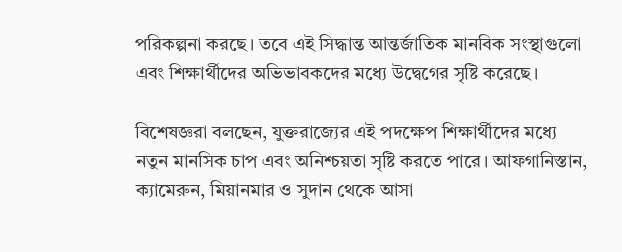পরিকল্পনা করছে। তবে এই সিদ্ধান্ত আন্তর্জাতিক মানবিক সংস্থাগুলো এবং শিক্ষার্থীদের অভিভাবকদের মধ্যে উদ্বেগের সৃষ্টি করেছে।

বিশেষজ্ঞরা বলছেন, যুক্তরাজ্যের এই পদক্ষেপ শিক্ষার্থীদের মধ্যে নতুন মানসিক চাপ এবং অনিশ্চয়তা সৃষ্টি করতে পারে। আফগানিস্তান, ক্যামেরুন, মিয়ানমার ও সুদান থেকে আসা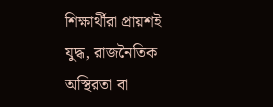শিক্ষার্থীরা প্রায়শই যুদ্ধ, রাজনৈতিক অস্থিরতা বা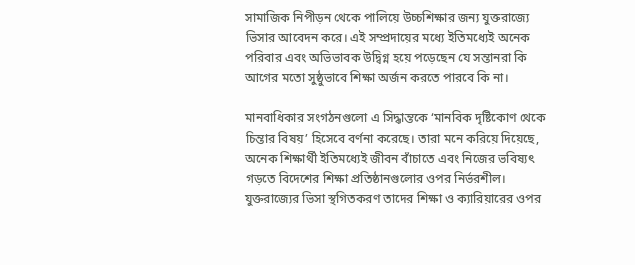সামাজিক নিপীড়ন থেকে পালিয়ে উচ্চশিক্ষার জন্য যুক্তরাজ্যে ভিসার আবেদন করে। এই সম্প্রদায়ের মধ্যে ইতিমধ্যেই অনেক পরিবার এবং অভিভাবক উদ্বিগ্ন হয়ে পড়েছেন যে সন্তানরা কি আগের মতো সুষ্ঠুভাবে শিক্ষা অর্জন করতে পারবে কি না।

মানবাধিকার সংগঠনগুলো এ সিদ্ধান্তকে ‘মানবিক দৃষ্টিকোণ থেকে চিন্তার বিষয়’ হিসেবে বর্ণনা করেছে। তারা মনে করিয়ে দিয়েছে, অনেক শিক্ষার্থী ইতিমধ্যেই জীবন বাঁচাতে এবং নিজের ভবিষ্যৎ গড়তে বিদেশের শিক্ষা প্রতিষ্ঠানগুলোর ওপর নির্ভরশীল। যুক্তরাজ্যের ভিসা স্থগিতকরণ তাদের শিক্ষা ও ক্যারিয়ারের ওপর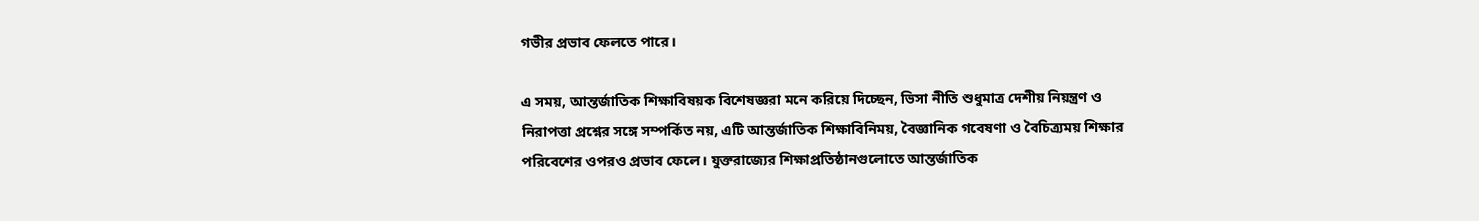গভীর প্রভাব ফেলতে পারে।

এ সময়, আন্তর্জাতিক শিক্ষাবিষয়ক বিশেষজ্ঞরা মনে করিয়ে দিচ্ছেন, ভিসা নীতি শুধুমাত্র দেশীয় নিয়ন্ত্রণ ও নিরাপত্তা প্রশ্নের সঙ্গে সম্পর্কিত নয়, এটি আন্তর্জাতিক শিক্ষাবিনিময়, বৈজ্ঞানিক গবেষণা ও বৈচিত্র্যময় শিক্ষার পরিবেশের ওপরও প্রভাব ফেলে। যুক্তরাজ্যের শিক্ষাপ্রতিষ্ঠানগুলোতে আন্তর্জাতিক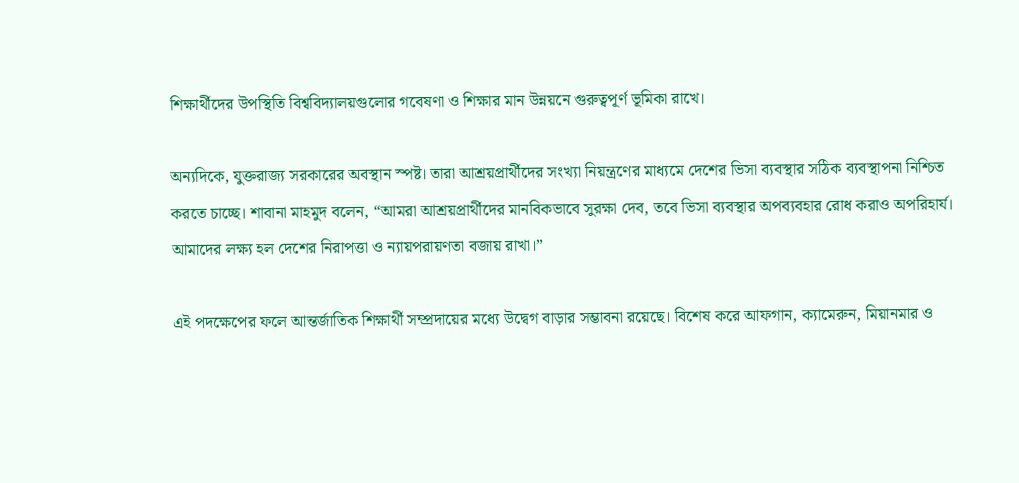শিক্ষার্থীদের উপস্থিতি বিশ্ববিদ্যালয়গুলোর গবেষণা ও শিক্ষার মান উন্নয়নে গুরুত্বপূর্ণ ভূমিকা রাখে।

অন্যদিকে, যুক্তরাজ্য সরকারের অবস্থান স্পষ্ট। তারা আশ্রয়প্রার্থীদের সংখ্যা নিয়ন্ত্রণের মাধ্যমে দেশের ভিসা ব্যবস্থার সঠিক ব্যবস্থাপনা নিশ্চিত করতে চাচ্ছে। শাবানা মাহমুদ বলেন, “আমরা আশ্রয়প্রার্থীদের মানবিকভাবে সুরক্ষা দেব, তবে ভিসা ব্যবস্থার অপব্যবহার রোধ করাও অপরিহার্য। আমাদের লক্ষ্য হল দেশের নিরাপত্তা ও ন্যায়পরায়ণতা বজায় রাখা।”

এই পদক্ষেপের ফলে আন্তর্জাতিক শিক্ষার্থী সম্প্রদায়ের মধ্যে উদ্বেগ বাড়ার সম্ভাবনা রয়েছে। বিশেষ করে আফগান, ক্যামেরুন, মিয়ানমার ও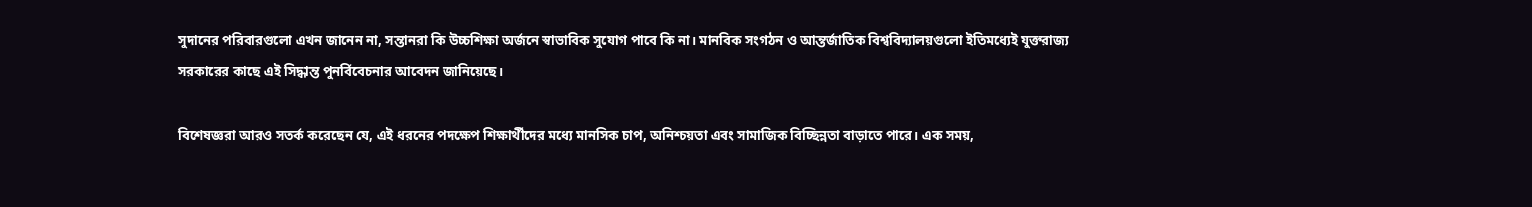সুদানের পরিবারগুলো এখন জানেন না, সন্তানরা কি উচ্চশিক্ষা অর্জনে স্বাভাবিক সুযোগ পাবে কি না। মানবিক সংগঠন ও আন্তর্জাতিক বিশ্ববিদ্যালয়গুলো ইতিমধ্যেই যুক্তরাজ্য সরকারের কাছে এই সিদ্ধান্ত পুনর্বিবেচনার আবেদন জানিয়েছে।

বিশেষজ্ঞরা আরও সতর্ক করেছেন যে, এই ধরনের পদক্ষেপ শিক্ষার্থীদের মধ্যে মানসিক চাপ, অনিশ্চয়তা এবং সামাজিক বিচ্ছিন্নতা বাড়াতে পারে। এক সময়,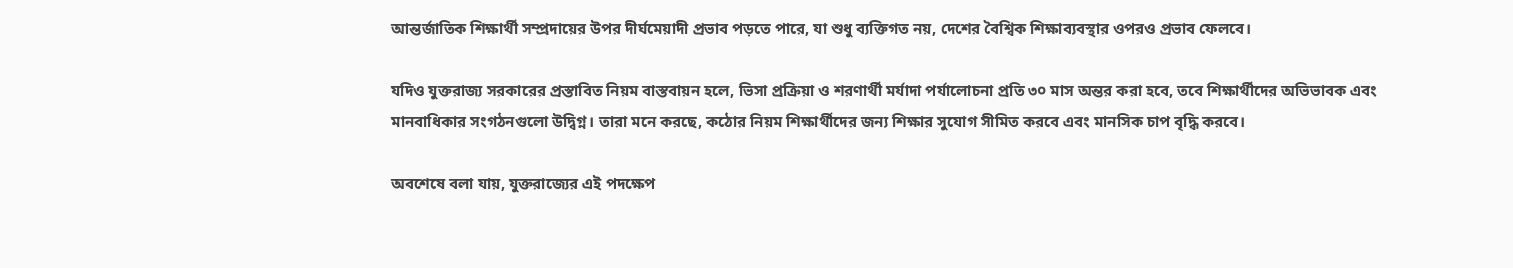আন্তর্জাতিক শিক্ষার্থী সম্প্রদায়ের উপর দীর্ঘমেয়াদী প্রভাব পড়তে পারে, যা শুধু ব্যক্তিগত নয়, দেশের বৈশ্বিক শিক্ষাব্যবস্থার ওপরও প্রভাব ফেলবে।

যদিও যুক্তরাজ্য সরকারের প্রস্তাবিত নিয়ম বাস্তবায়ন হলে, ভিসা প্রক্রিয়া ও শরণার্থী মর্যাদা পর্যালোচনা প্রতি ৩০ মাস অন্তর করা হবে, তবে শিক্ষার্থীদের অভিভাবক এবং মানবাধিকার সংগঠনগুলো উদ্বিগ্ন। তারা মনে করছে, কঠোর নিয়ম শিক্ষার্থীদের জন্য শিক্ষার সুযোগ সীমিত করবে এবং মানসিক চাপ বৃদ্ধি করবে।

অবশেষে বলা যায়, যুক্তরাজ্যের এই পদক্ষেপ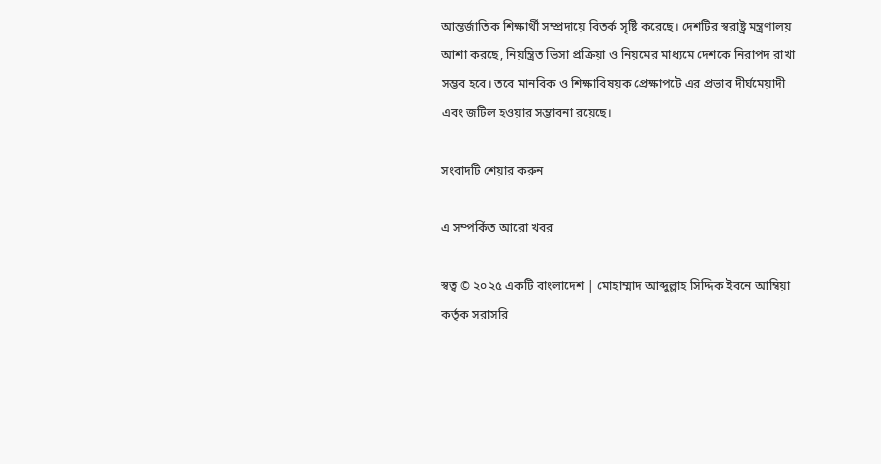আন্তর্জাতিক শিক্ষার্থী সম্প্রদায়ে বিতর্ক সৃষ্টি করেছে। দেশটির স্বরাষ্ট্র মন্ত্রণালয় আশা করছে, নিয়ন্ত্রিত ভিসা প্রক্রিয়া ও নিয়মের মাধ্যমে দেশকে নিরাপদ রাখা সম্ভব হবে। তবে মানবিক ও শিক্ষাবিষয়ক প্রেক্ষাপটে এর প্রভাব দীর্ঘমেয়াদী এবং জটিল হওয়ার সম্ভাবনা রয়েছে।

সংবাদটি শেয়ার করুন

এ সম্পর্কিত আরো খবর

স্বত্ব © ২০২৫ একটি বাংলাদেশ | মোহাম্মাদ আব্দুল্লাহ সিদ্দিক ইবনে আম্বিয়া কর্তৃক সরাসরি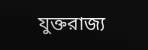যুক্তরাজ্য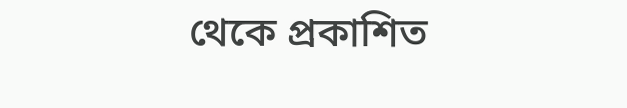থেকে প্রকাশিত